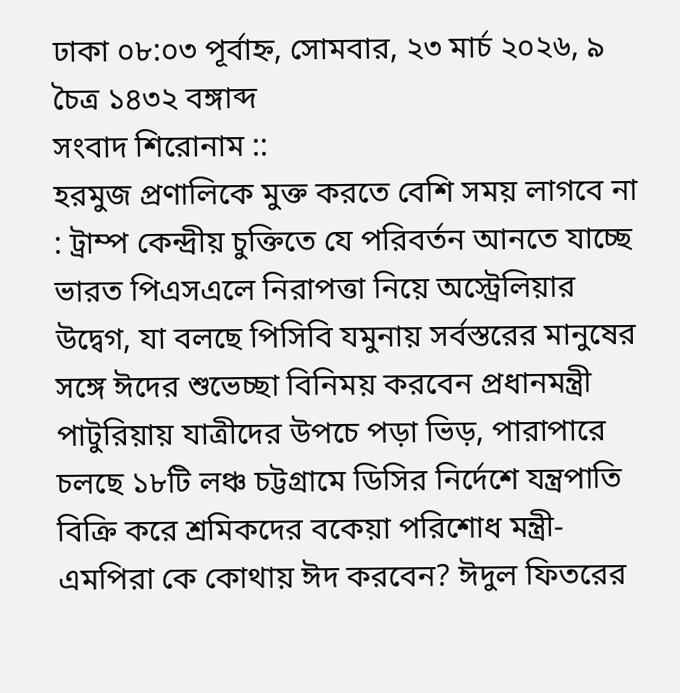ঢাকা ০৮:০৩ পূর্বাহ্ন, সোমবার, ২৩ মার্চ ২০২৬, ৯ চৈত্র ১৪৩২ বঙ্গাব্দ
সংবাদ শিরোনাম ::
হরমুজ প্রণালিকে মুক্ত করতে বেশি সময় লাগবে না : ট্রাম্প কেন্দ্রীয় চুক্তিতে যে পরিবর্তন আনতে যাচ্ছে ভারত পিএসএলে নিরাপত্তা নিয়ে অস্ট্রেলিয়ার উদ্বেগ, যা বলছে পিসিবি যমুনায় সর্বস্তরের মানুষের সঙ্গে ঈদের শুভেচ্ছা বিনিময় করবেন প্রধানমন্ত্রী পাটুরিয়ায় যাত্রীদের উপচে পড়া ভিড়, পারাপারে চলছে ১৮টি লঞ্চ চট্টগ্রামে ডিসির নির্দেশে যন্ত্রপাতি বিক্রি করে শ্রমিকদের বকেয়া পরিশোধ মন্ত্রী-এমপিরা কে কোথায় ঈদ করবেন? ঈদুল ফিতরের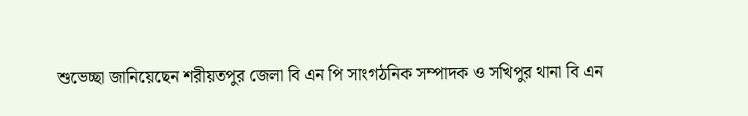শুভেচ্ছা জানিয়েছেন শরীয়তপুর জেলা বি এন পি সাংগঠনিক সম্পাদক ও সখিপুর থানা বি এন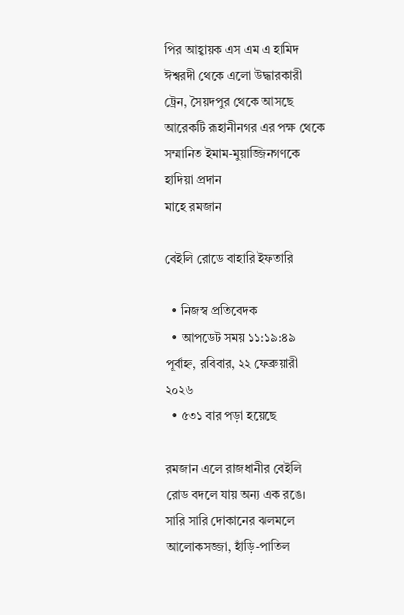পির আহ্বায়ক এস এম এ হামিদ ঈশ্বরদী থেকে এলো উদ্ধারকারী ট্রেন, সৈয়দপুর থেকে আসছে আরেকটি রূহানীনগর এর পক্ষ থেকে সম্মানিত ইমাম-মুয়াজ্জিনগণকে  হাদিয়া প্রদান
মাহে রমজান

বেইলি রোডে বাহারি ইফতারি

  • নিজস্ব প্রতিবেদক
  • আপডেট সময় ১১:১৯:৪৯ পূর্বাহ্ন, রবিবার, ২২ ফেব্রুয়ারী ২০২৬
  • ৫৩১ বার পড়া হয়েছে

রমজান এলে রাজধানীর বেইলি রোড বদলে যায় অন্য এক রঙে। সারি সারি দোকানের ঝলমলে আলোকসজ্জা, হাঁড়ি-পাতিল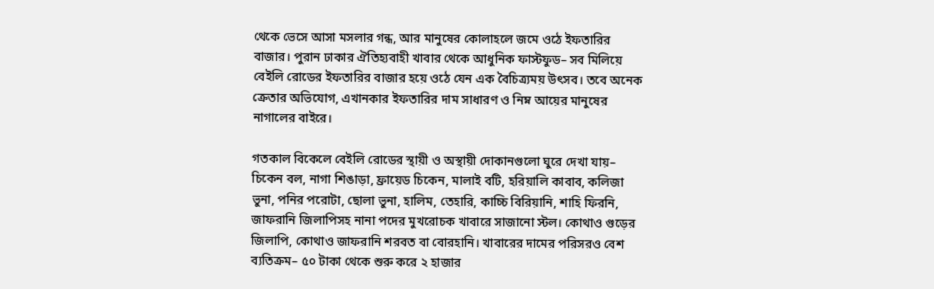থেকে ভেসে আসা মসলার গন্ধ, আর মানুষের কোলাহলে জমে ওঠে ইফতারির বাজার। পুরান ঢাকার ঐতিহ্যবাহী খাবার থেকে আধুনিক ফাস্টফুড– সব মিলিয়ে বেইলি রোডের ইফতারির বাজার হয়ে ওঠে যেন এক বৈচিত্র্যময় উৎসব। তবে অনেক ক্রেতার অভিযোগ, এখানকার ইফতারির দাম সাধারণ ও নিম্ন আয়ের মানুষের নাগালের বাইরে।

গতকাল বিকেলে বেইলি রোডের স্থায়ী ও অস্থায়ী দোকানগুলো ঘুরে দেখা যায়– চিকেন বল, নাগা শিঙাড়া, ফ্রায়েড চিকেন, মালাই বটি, হরিয়ালি কাবাব, কলিজা ভুনা, পনির পরোটা, ছোলা ভুনা, হালিম, তেহারি, কাচ্চি বিরিয়ানি, শাহি ফিরনি, জাফরানি জিলাপিসহ নানা পদের মুখরোচক খাবারে সাজানো স্টল। কোথাও গুড়ের জিলাপি, কোথাও জাফরানি শরবত বা বোরহানি। খাবারের দামের পরিসরও বেশ ব্যতিক্রম– ৫০ টাকা থেকে শুরু করে ২ হাজার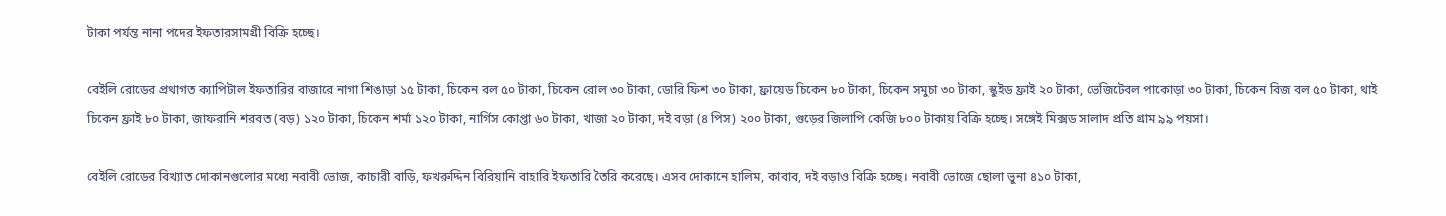টাকা পর্যন্ত নানা পদের ইফতারসামগ্রী বিক্রি হচ্ছে।

বেইলি রোডের প্রথাগত ক্যাপিটাল ইফতারির বাজারে নাগা শিঙাড়া ১৫ টাকা, চিকেন বল ৫০ টাকা, চিকেন রোল ৩০ টাকা, ডোরি ফিশ ৩০ টাকা, ফ্রায়েড চিকেন ৮০ টাকা, চিকেন সমুচা ৩০ টাকা, স্কুইড ফ্রাই ২০ টাকা, ভেজিটেবল পাকোড়া ৩০ টাকা, চিকেন বিজ বল ৫০ টাকা, থাই চিকেন ফ্রাই ৮০ টাকা, জাফরানি শরবত (বড়) ১২০ টাকা, চিকেন শর্মা ১২০ টাকা, নার্গিস কোপ্তা ৬০ টাকা, খাজা ২০ টাকা, দই বড়া (৪ পিস) ২০০ টাকা, গুড়ের জিলাপি কেজি ৮০০ টাকায় বিক্রি হচ্ছে। সঙ্গেই মিক্সড সালাদ প্রতি গ্রাম ৯৯ পয়সা।

বেইলি রোডের বিখ্যাত দোকানগুলোর মধ্যে নবাবী ভোজ, কাচারী বাড়ি, ফখরুদ্দিন বিরিয়ানি বাহারি ইফতারি তৈরি করেছে। এসব দোকানে হালিম, কাবাব, দই বড়াও বিক্রি হচ্ছে। নবাবী ভোজে ছোলা ভুনা ৪১০ টাকা,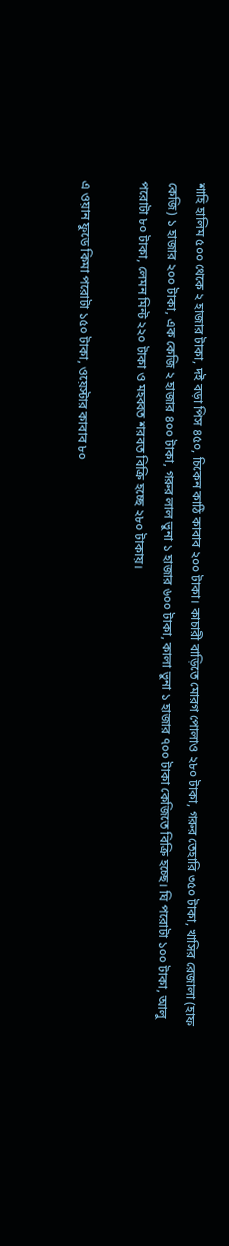শাহি হালিম ৫০০ থেকে ২ হাজার টাকা, দই বড়া পিস ৪৫০, চিকেন কাঠি কাবাব ২০০ টাকা। কাচারী বাড়িতে মোরগ পোলাও ২৮০ টাকা, গরুর তেহারি ৩৫০ টাকা, খাসির রেজালা (হাফ কেজি) ১ হাজার ২০০ টাকা, এক কেজি ২ হাজার ৪০০ টাকা, গরুর লাল ভুনা ১ হাজার ৬০০ টাকা, কালা ভুনা ১ হাজার ৭০০ টাকা কেজিতে বিক্রি হচ্ছে। ঘি পরোটা ১০০ টাকা, আলু পরোটা ৮০ টাকা, লেমন মিন্ট ২২০ টাকা ও মহব্বত শরবত বিক্রি হচ্ছে ২৮০ টাকায়।

এ ওয়ান ফুডে কিমা পরোটা ১৫০ টাকা, ওয়েস্টার কাবাব ৮০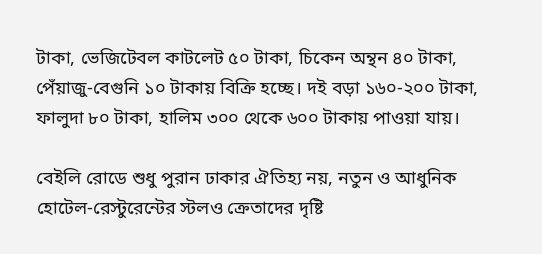টাকা, ভেজিটেবল কাটলেট ৫০ টাকা, চিকেন অন্থন ৪০ টাকা, পেঁয়াজু-বেগুনি ১০ টাকায় বিক্রি হচ্ছে। দই বড়া ১৬০-২০০ টাকা, ফালুদা ৮০ টাকা, হালিম ৩০০ থেকে ৬০০ টাকায় পাওয়া যায়।

বেইলি রোডে শুধু পুরান ঢাকার ঐতিহ্য নয়, নতুন ও আধুনিক হোটেল-রেস্টুরেন্টের স্টলও ক্রেতাদের দৃষ্টি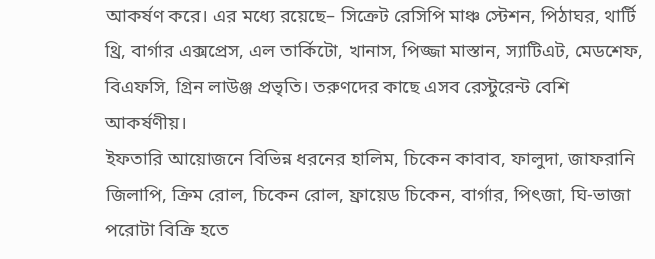আকর্ষণ করে। এর মধ্যে রয়েছে– সিক্রেট রেসিপি মাঞ্চ স্টেশন, পিঠাঘর, থার্টি থ্রি, বার্গার এক্সপ্রেস, এল তার্কিটো, খানাস, পিজ্জা মাস্তান, স্যাটিএট, মেডশেফ, বিএফসি, গ্রিন লাউঞ্জ প্রভৃতি। তরুণদের কাছে এসব রেস্টুরেন্ট বেশি আকর্ষণীয়।
ইফতারি আয়োজনে বিভিন্ন ধরনের হালিম, চিকেন কাবাব, ফালুদা, জাফরানি জিলাপি, ক্রিম রোল, চিকেন রোল, ফ্রায়েড চিকেন, বার্গার, পিৎজা, ঘি-ভাজা পরোটা বিক্রি হতে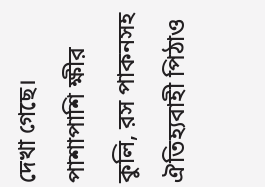দেখা গেছে। পাশাপাশি ক্ষীর কুলি, রস পাকনসহ ঐতিহ্যবাহী পিঠাও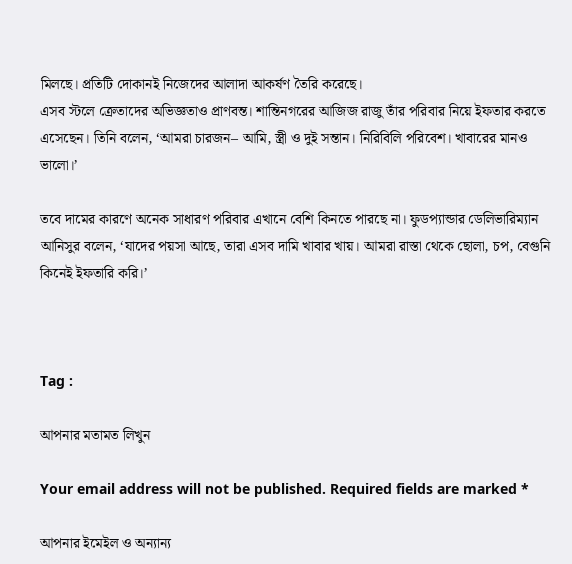মিলছে। প্রতিটি দোকানই নিজেদের আলাদা আকর্ষণ তৈরি করেছে।
এসব স্টলে ক্রেতাদের অভিজ্ঞতাও প্রাণবন্ত। শান্তিনগরের আজিজ রাজু তাঁর পরিবার নিয়ে ইফতার করতে এসেছেন। তিনি বলেন, ‘আমরা চারজন– আমি, স্ত্রী ও দুই সন্তান। নিরিবিলি পরিবেশ। খাবারের মানও ভালো।’

তবে দামের কারণে অনেক সাধারণ পরিবার এখানে বেশি কিনতে পারছে না। ফুডপ্যান্ডার ডেলিভারিম্যান আনিসুর বলেন, ‘যাদের পয়সা আছে, তারা এসব দামি খাবার খায়। আমরা রাস্তা থেকে ছোলা, চপ, বেগুনি কিনেই ইফতারি করি।’



Tag :

আপনার মতামত লিখুন

Your email address will not be published. Required fields are marked *

আপনার ইমেইল ও অন্যান্য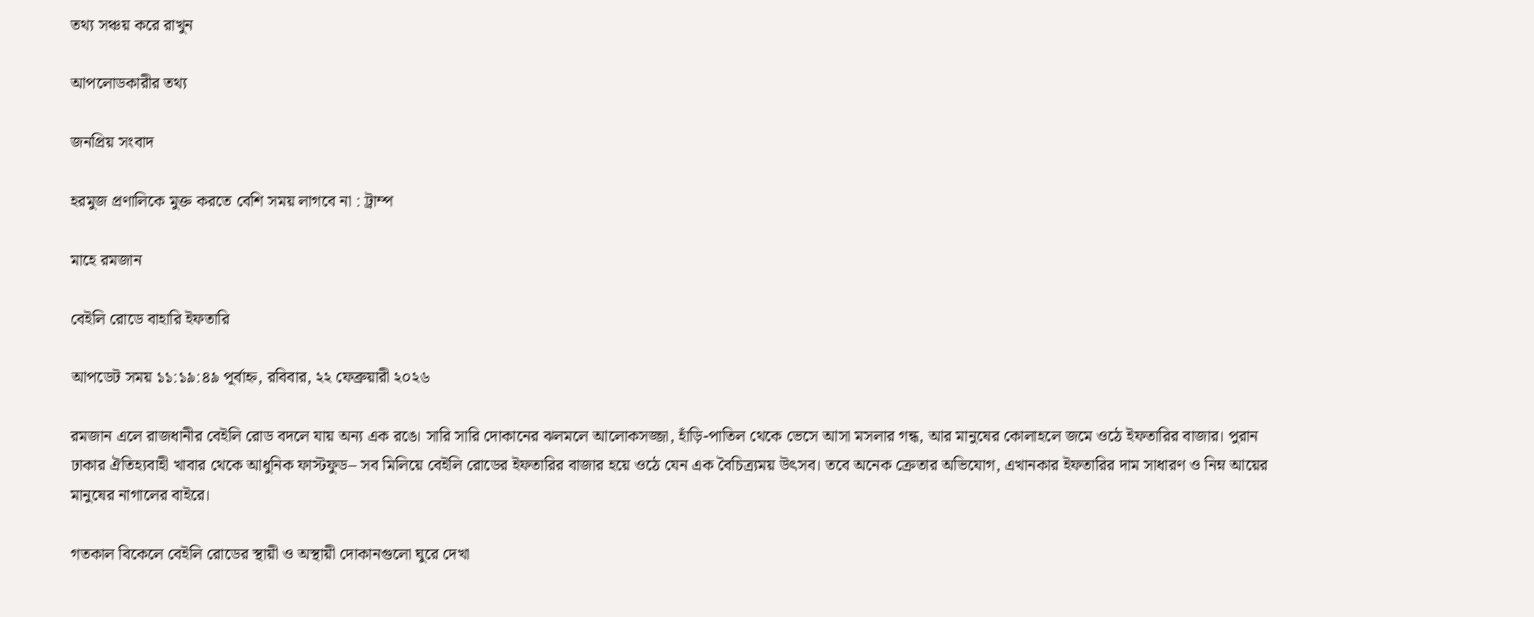তথ্য সঞ্চয় করে রাখুন

আপলোডকারীর তথ্য

জনপ্রিয় সংবাদ

হরমুজ প্রণালিকে মুক্ত করতে বেশি সময় লাগবে না : ট্রাম্প

মাহে রমজান

বেইলি রোডে বাহারি ইফতারি

আপডেট সময় ১১:১৯:৪৯ পূর্বাহ্ন, রবিবার, ২২ ফেব্রুয়ারী ২০২৬

রমজান এলে রাজধানীর বেইলি রোড বদলে যায় অন্য এক রঙে। সারি সারি দোকানের ঝলমলে আলোকসজ্জা, হাঁড়ি-পাতিল থেকে ভেসে আসা মসলার গন্ধ, আর মানুষের কোলাহলে জমে ওঠে ইফতারির বাজার। পুরান ঢাকার ঐতিহ্যবাহী খাবার থেকে আধুনিক ফাস্টফুড– সব মিলিয়ে বেইলি রোডের ইফতারির বাজার হয়ে ওঠে যেন এক বৈচিত্র্যময় উৎসব। তবে অনেক ক্রেতার অভিযোগ, এখানকার ইফতারির দাম সাধারণ ও নিম্ন আয়ের মানুষের নাগালের বাইরে।

গতকাল বিকেলে বেইলি রোডের স্থায়ী ও অস্থায়ী দোকানগুলো ঘুরে দেখা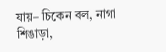যায়– চিকেন বল, নাগা শিঙাড়া,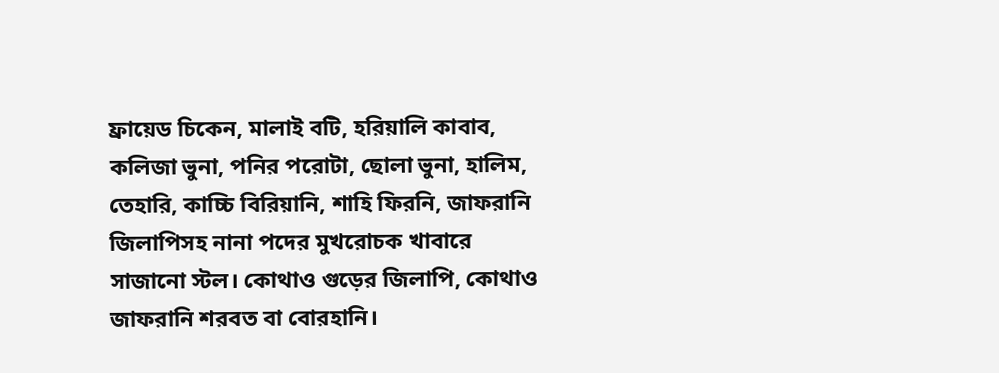ফ্রায়েড চিকেন, মালাই বটি, হরিয়ালি কাবাব, কলিজা ভুনা, পনির পরোটা, ছোলা ভুনা, হালিম, তেহারি, কাচ্চি বিরিয়ানি, শাহি ফিরনি, জাফরানি জিলাপিসহ নানা পদের মুখরোচক খাবারে সাজানো স্টল। কোথাও গুড়ের জিলাপি, কোথাও জাফরানি শরবত বা বোরহানি।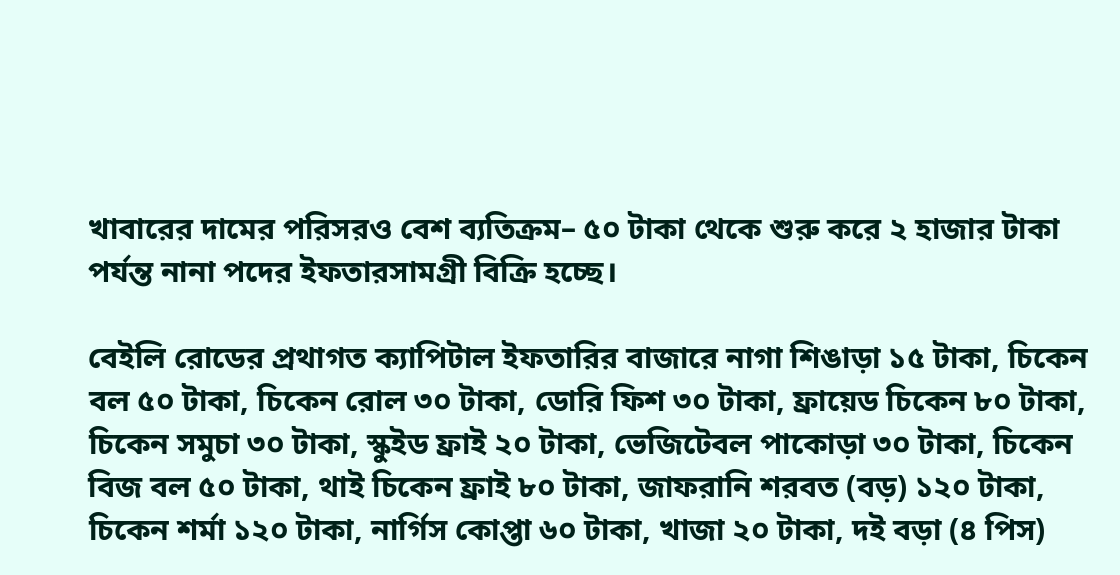খাবারের দামের পরিসরও বেশ ব্যতিক্রম– ৫০ টাকা থেকে শুরু করে ২ হাজার টাকা পর্যন্ত নানা পদের ইফতারসামগ্রী বিক্রি হচ্ছে।

বেইলি রোডের প্রথাগত ক্যাপিটাল ইফতারির বাজারে নাগা শিঙাড়া ১৫ টাকা, চিকেন বল ৫০ টাকা, চিকেন রোল ৩০ টাকা, ডোরি ফিশ ৩০ টাকা, ফ্রায়েড চিকেন ৮০ টাকা, চিকেন সমুচা ৩০ টাকা, স্কুইড ফ্রাই ২০ টাকা, ভেজিটেবল পাকোড়া ৩০ টাকা, চিকেন বিজ বল ৫০ টাকা, থাই চিকেন ফ্রাই ৮০ টাকা, জাফরানি শরবত (বড়) ১২০ টাকা, চিকেন শর্মা ১২০ টাকা, নার্গিস কোপ্তা ৬০ টাকা, খাজা ২০ টাকা, দই বড়া (৪ পিস)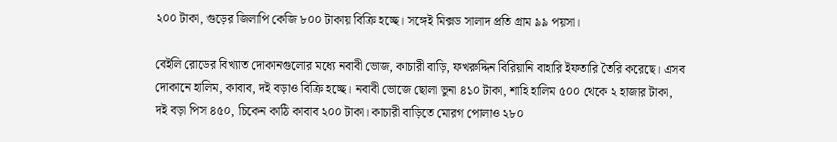২০০ টাকা, গুড়ের জিলাপি কেজি ৮০০ টাকায় বিক্রি হচ্ছে। সঙ্গেই মিক্সড সালাদ প্রতি গ্রাম ৯৯ পয়সা।

বেইলি রোডের বিখ্যাত দোকানগুলোর মধ্যে নবাবী ভোজ, কাচারী বাড়ি, ফখরুদ্দিন বিরিয়ানি বাহারি ইফতারি তৈরি করেছে। এসব দোকানে হালিম, কাবাব, দই বড়াও বিক্রি হচ্ছে। নবাবী ভোজে ছোলা ভুনা ৪১০ টাকা, শাহি হালিম ৫০০ থেকে ২ হাজার টাকা, দই বড়া পিস ৪৫০, চিকেন কাঠি কাবাব ২০০ টাকা। কাচারী বাড়িতে মোরগ পোলাও ২৮০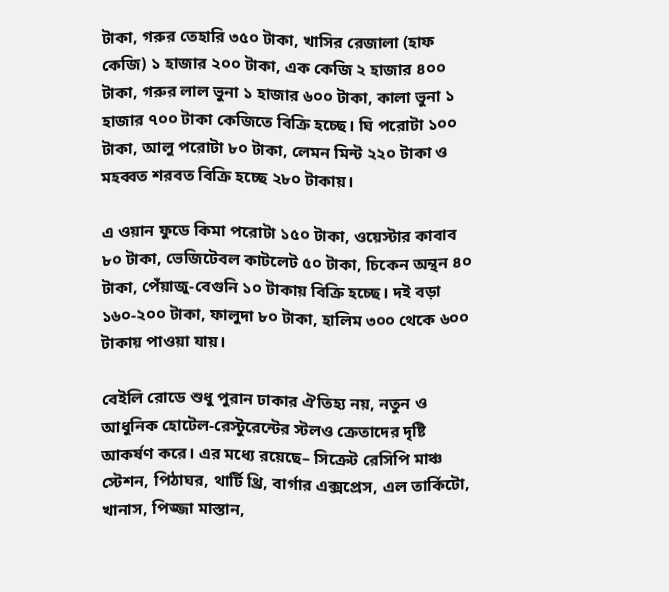টাকা, গরুর তেহারি ৩৫০ টাকা, খাসির রেজালা (হাফ কেজি) ১ হাজার ২০০ টাকা, এক কেজি ২ হাজার ৪০০ টাকা, গরুর লাল ভুনা ১ হাজার ৬০০ টাকা, কালা ভুনা ১ হাজার ৭০০ টাকা কেজিতে বিক্রি হচ্ছে। ঘি পরোটা ১০০ টাকা, আলু পরোটা ৮০ টাকা, লেমন মিন্ট ২২০ টাকা ও মহব্বত শরবত বিক্রি হচ্ছে ২৮০ টাকায়।

এ ওয়ান ফুডে কিমা পরোটা ১৫০ টাকা, ওয়েস্টার কাবাব ৮০ টাকা, ভেজিটেবল কাটলেট ৫০ টাকা, চিকেন অন্থন ৪০ টাকা, পেঁয়াজু-বেগুনি ১০ টাকায় বিক্রি হচ্ছে। দই বড়া ১৬০-২০০ টাকা, ফালুদা ৮০ টাকা, হালিম ৩০০ থেকে ৬০০ টাকায় পাওয়া যায়।

বেইলি রোডে শুধু পুরান ঢাকার ঐতিহ্য নয়, নতুন ও আধুনিক হোটেল-রেস্টুরেন্টের স্টলও ক্রেতাদের দৃষ্টি আকর্ষণ করে। এর মধ্যে রয়েছে– সিক্রেট রেসিপি মাঞ্চ স্টেশন, পিঠাঘর, থার্টি থ্রি, বার্গার এক্সপ্রেস, এল তার্কিটো, খানাস, পিজ্জা মাস্তান,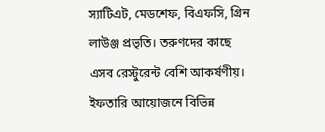স্যাটিএট, মেডশেফ, বিএফসি, গ্রিন লাউঞ্জ প্রভৃতি। তরুণদের কাছে এসব রেস্টুরেন্ট বেশি আকর্ষণীয়।
ইফতারি আয়োজনে বিভিন্ন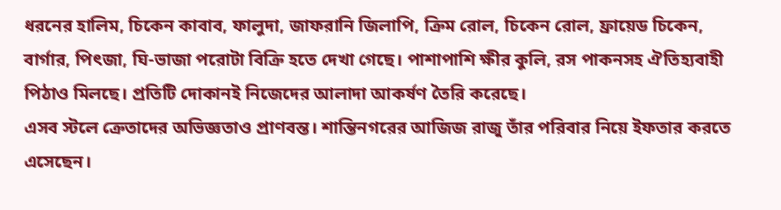ধরনের হালিম, চিকেন কাবাব, ফালুদা, জাফরানি জিলাপি, ক্রিম রোল, চিকেন রোল, ফ্রায়েড চিকেন, বার্গার, পিৎজা, ঘি-ভাজা পরোটা বিক্রি হতে দেখা গেছে। পাশাপাশি ক্ষীর কুলি, রস পাকনসহ ঐতিহ্যবাহী পিঠাও মিলছে। প্রতিটি দোকানই নিজেদের আলাদা আকর্ষণ তৈরি করেছে।
এসব স্টলে ক্রেতাদের অভিজ্ঞতাও প্রাণবন্ত। শান্তিনগরের আজিজ রাজু তাঁর পরিবার নিয়ে ইফতার করতে এসেছেন।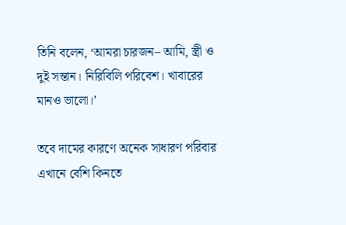তিনি বলেন, ‘আমরা চারজন– আমি, স্ত্রী ও দুই সন্তান। নিরিবিলি পরিবেশ। খাবারের মানও ভালো।’

তবে দামের কারণে অনেক সাধারণ পরিবার এখানে বেশি কিনতে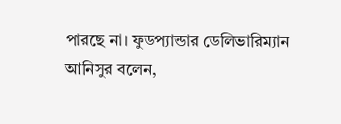পারছে না। ফুডপ্যান্ডার ডেলিভারিম্যান আনিসুর বলেন,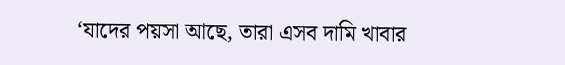‘যাদের পয়সা আছে, তারা এসব দামি খাবার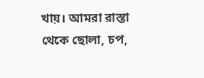খায়। আমরা রাস্তা থেকে ছোলা, চপ,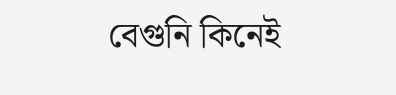বেগুনি কিনেই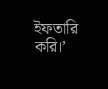ইফতারি করি।’